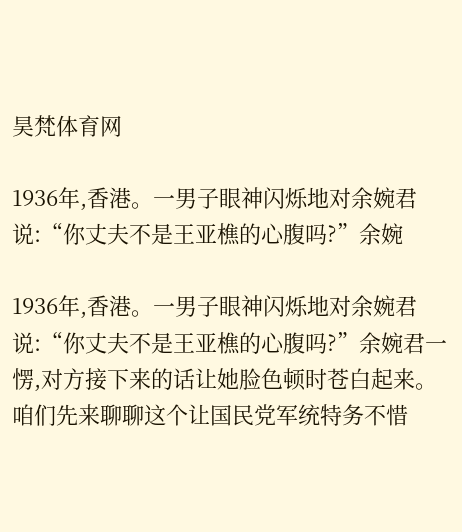昊梵体育网

1936年,香港。一男子眼神闪烁地对余婉君说:“你丈夫不是王亚樵的心腹吗?”余婉

1936年,香港。一男子眼神闪烁地对余婉君说:“你丈夫不是王亚樵的心腹吗?”余婉君一愣,对方接下来的话让她脸色顿时苍白起来。
咱们先来聊聊这个让国民党军统特务不惜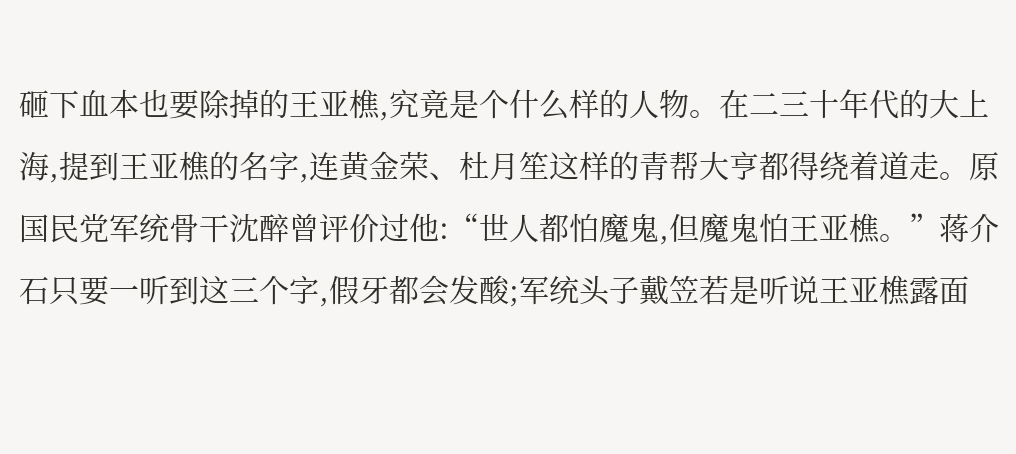砸下血本也要除掉的王亚樵,究竟是个什么样的人物。在二三十年代的大上海,提到王亚樵的名字,连黄金荣、杜月笙这样的青帮大亨都得绕着道走。原国民党军统骨干沈醉曾评价过他:“世人都怕魔鬼,但魔鬼怕王亚樵。”蒋介石只要一听到这三个字,假牙都会发酸;军统头子戴笠若是听说王亚樵露面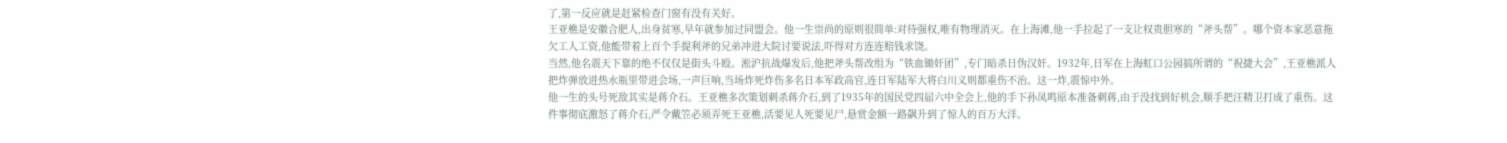了,第一反应就是赶紧检查门窗有没有关好。
王亚樵是安徽合肥人,出身贫寒,早年就参加过同盟会。他一生崇尚的原则很简单:对待强权,唯有物理消灭。在上海滩,他一手拉起了一支让权贵胆寒的“斧头帮”。哪个资本家恶意拖欠工人工资,他能带着上百个手提利斧的兄弟冲进大院讨要说法,吓得对方连连赔钱求饶。
当然,他名震天下靠的绝不仅仅是街头斗殴。淞沪抗战爆发后,他把斧头帮改组为“铁血锄奸团”,专门暗杀日伪汉奸。1932年,日军在上海虹口公园搞所谓的“祝捷大会”,王亚樵派人把炸弹放进热水瓶里带进会场,一声巨响,当场炸死炸伤多名日本军政高官,连日军陆军大将白川义则都重伤不治。这一炸,震惊中外。
他一生的头号死敌其实是蒋介石。王亚樵多次策划刺杀蒋介石,到了1935年的国民党四届六中全会上,他的手下孙凤鸣原本准备刺蒋,由于没找到好机会,顺手把汪精卫打成了重伤。这件事彻底激怒了蒋介石,严令戴笠必须弄死王亚樵,活要见人死要见尸,悬赏金额一路飙升到了惊人的百万大洋。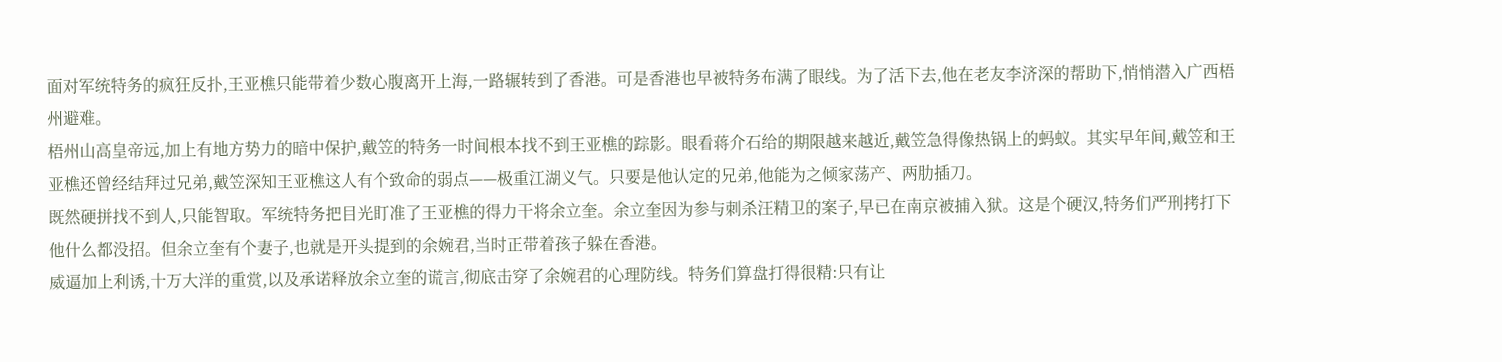面对军统特务的疯狂反扑,王亚樵只能带着少数心腹离开上海,一路辗转到了香港。可是香港也早被特务布满了眼线。为了活下去,他在老友李济深的帮助下,悄悄潜入广西梧州避难。
梧州山高皇帝远,加上有地方势力的暗中保护,戴笠的特务一时间根本找不到王亚樵的踪影。眼看蒋介石给的期限越来越近,戴笠急得像热锅上的蚂蚁。其实早年间,戴笠和王亚樵还曾经结拜过兄弟,戴笠深知王亚樵这人有个致命的弱点——极重江湖义气。只要是他认定的兄弟,他能为之倾家荡产、两肋插刀。
既然硬拼找不到人,只能智取。军统特务把目光盯准了王亚樵的得力干将余立奎。余立奎因为参与刺杀汪精卫的案子,早已在南京被捕入狱。这是个硬汉,特务们严刑拷打下他什么都没招。但余立奎有个妻子,也就是开头提到的余婉君,当时正带着孩子躲在香港。
威逼加上利诱,十万大洋的重赏,以及承诺释放余立奎的谎言,彻底击穿了余婉君的心理防线。特务们算盘打得很精:只有让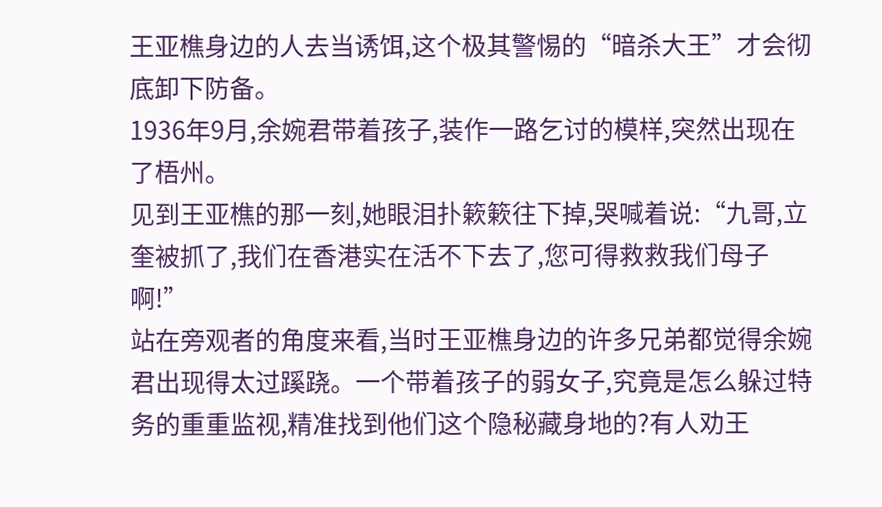王亚樵身边的人去当诱饵,这个极其警惕的“暗杀大王”才会彻底卸下防备。
1936年9月,余婉君带着孩子,装作一路乞讨的模样,突然出现在了梧州。
见到王亚樵的那一刻,她眼泪扑簌簌往下掉,哭喊着说:“九哥,立奎被抓了,我们在香港实在活不下去了,您可得救救我们母子啊!”
站在旁观者的角度来看,当时王亚樵身边的许多兄弟都觉得余婉君出现得太过蹊跷。一个带着孩子的弱女子,究竟是怎么躲过特务的重重监视,精准找到他们这个隐秘藏身地的?有人劝王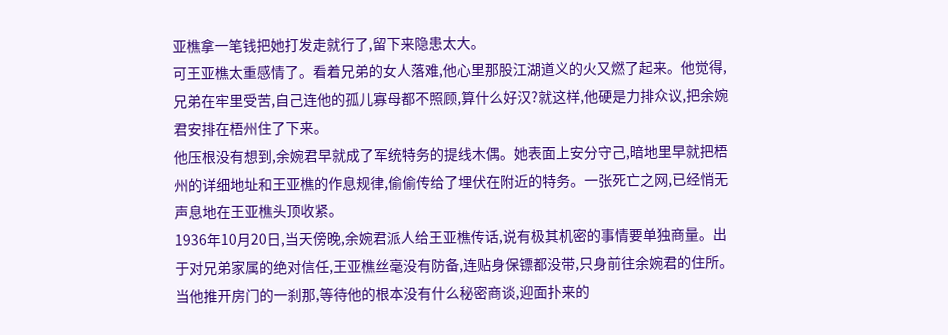亚樵拿一笔钱把她打发走就行了,留下来隐患太大。
可王亚樵太重感情了。看着兄弟的女人落难,他心里那股江湖道义的火又燃了起来。他觉得,兄弟在牢里受苦,自己连他的孤儿寡母都不照顾,算什么好汉?就这样,他硬是力排众议,把余婉君安排在梧州住了下来。
他压根没有想到,余婉君早就成了军统特务的提线木偶。她表面上安分守己,暗地里早就把梧州的详细地址和王亚樵的作息规律,偷偷传给了埋伏在附近的特务。一张死亡之网,已经悄无声息地在王亚樵头顶收紧。
1936年10月20日,当天傍晚,余婉君派人给王亚樵传话,说有极其机密的事情要单独商量。出于对兄弟家属的绝对信任,王亚樵丝毫没有防备,连贴身保镖都没带,只身前往余婉君的住所。
当他推开房门的一刹那,等待他的根本没有什么秘密商谈,迎面扑来的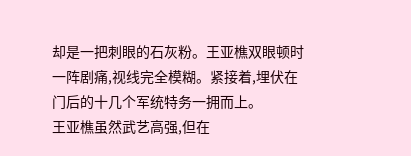却是一把刺眼的石灰粉。王亚樵双眼顿时一阵剧痛,视线完全模糊。紧接着,埋伏在门后的十几个军统特务一拥而上。
王亚樵虽然武艺高强,但在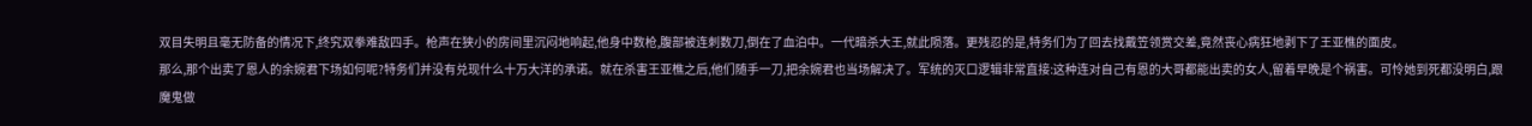双目失明且毫无防备的情况下,终究双拳难敌四手。枪声在狭小的房间里沉闷地响起,他身中数枪,腹部被连刺数刀,倒在了血泊中。一代暗杀大王,就此陨落。更残忍的是,特务们为了回去找戴笠领赏交差,竟然丧心病狂地剥下了王亚樵的面皮。
那么,那个出卖了恩人的余婉君下场如何呢?特务们并没有兑现什么十万大洋的承诺。就在杀害王亚樵之后,他们随手一刀,把余婉君也当场解决了。军统的灭口逻辑非常直接:这种连对自己有恩的大哥都能出卖的女人,留着早晚是个祸害。可怜她到死都没明白,跟魔鬼做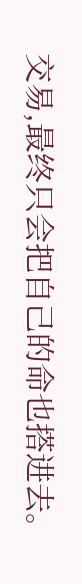交易,最终只会把自己的命也搭进去。